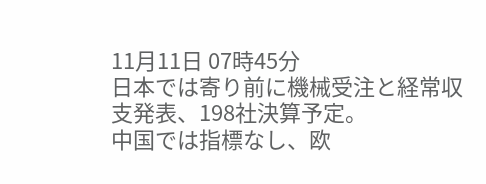11月11日 07時45分
日本では寄り前に機械受注と経常収支発表、198社決算予定。
中国では指標なし、欧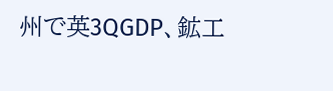州で英3QGDP、鉱工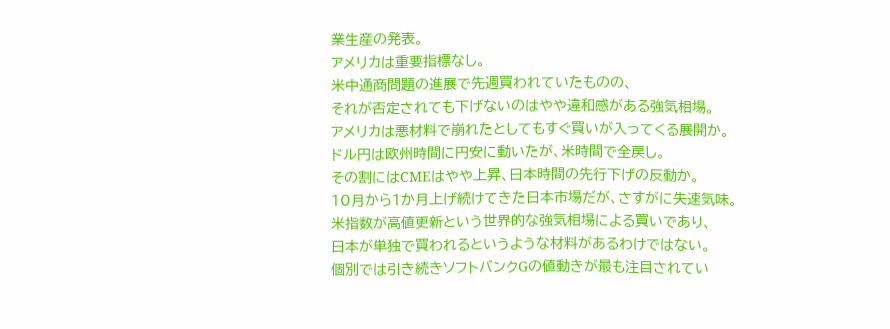業生産の発表。
アメリカは重要指標なし。
米中通商問題の進展で先週買われていたものの、
それが否定されても下げないのはやや違和感がある強気相場。
アメリカは悪材料で崩れたとしてもすぐ買いが入ってくる展開か。
ドル円は欧州時間に円安に動いたが、米時間で全戻し。
その割にはCMEはやや上昇、日本時間の先行下げの反動か。
10月から1か月上げ続けてきた日本市場だが、さすがに失速気味。
米指数が高値更新という世界的な強気相場による買いであり、
日本が単独で買われるというような材料があるわけではない。
個別では引き続きソフトバンクGの値動きが最も注目されてい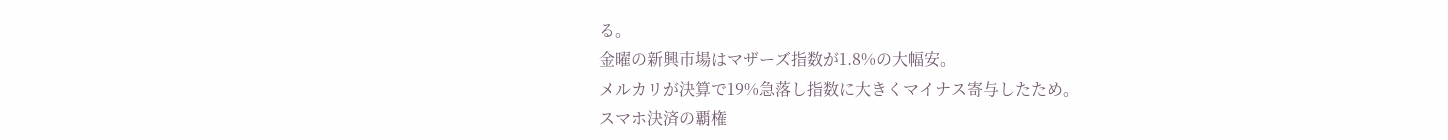る。
金曜の新興市場はマザーズ指数が1.8%の大幅安。
メルカリが決算で19%急落し指数に大きくマイナス寄与したため。
スマホ決済の覇権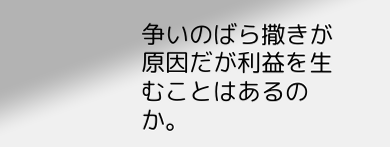争いのばら撒きが原因だが利益を生むことはあるのか。